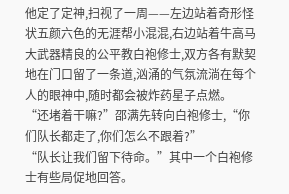他定了定神,扫视了一周——左边站着奇形怪状五颜六色的无涯帮小混混,右边站着牛高马大武器精良的公平教白袍修士,双方各有默契地在门口留了一条道,汹涌的气氛流淌在每个人的眼神中,随时都会被炸药星子点燃。
“还堵着干嘛?”邵满先转向白袍修士,“你们队长都走了,你们怎么不跟着?”
“队长让我们留下待命。”其中一个白袍修士有些局促地回答。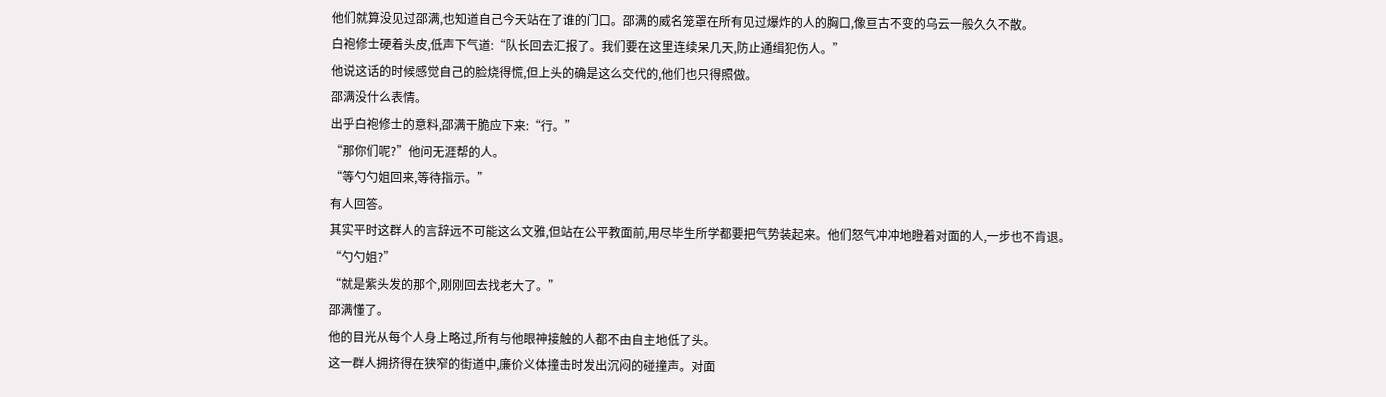他们就算没见过邵满,也知道自己今天站在了谁的门口。邵满的威名笼罩在所有见过爆炸的人的胸口,像亘古不变的乌云一般久久不散。
白袍修士硬着头皮,低声下气道:“队长回去汇报了。我们要在这里连续呆几天,防止通缉犯伤人。”
他说这话的时候感觉自己的脸烧得慌,但上头的确是这么交代的,他们也只得照做。
邵满没什么表情。
出乎白袍修士的意料,邵满干脆应下来:“行。”
“那你们呢?”他问无涯帮的人。
“等勺勺姐回来,等待指示。”
有人回答。
其实平时这群人的言辞远不可能这么文雅,但站在公平教面前,用尽毕生所学都要把气势装起来。他们怒气冲冲地瞪着对面的人,一步也不肯退。
“勺勺姐?”
“就是紫头发的那个,刚刚回去找老大了。”
邵满懂了。
他的目光从每个人身上略过,所有与他眼神接触的人都不由自主地低了头。
这一群人拥挤得在狭窄的街道中,廉价义体撞击时发出沉闷的碰撞声。对面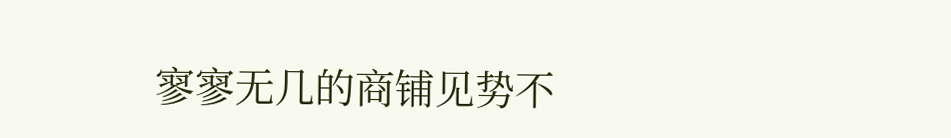寥寥无几的商铺见势不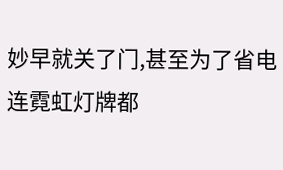妙早就关了门,甚至为了省电连霓虹灯牌都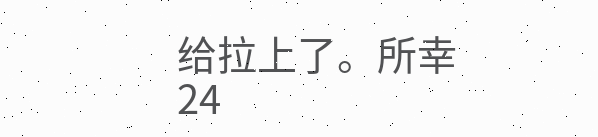给拉上了。所幸24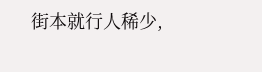街本就行人稀少,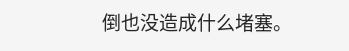倒也没造成什么堵塞。